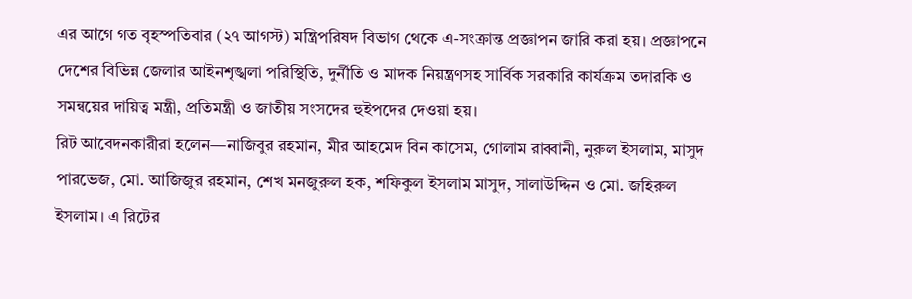এর আগে গত বৃহস্পতিবার (২৭ আগস্ট) মন্ত্রিপরিষদ বিভাগ থেকে এ-সংক্রান্ত প্রজ্ঞাপন জারি করা হয়। প্রজ্ঞাপনে দেশের বিভিন্ন জেলার আইনশৃঙ্খলা পরিস্থিতি, দুর্নীতি ও মাদক নিয়ন্ত্রণসহ সার্বিক সরকারি কার্যক্রম তদারকি ও সমন্বয়ের দায়িত্ব মন্ত্রী, প্রতিমন্ত্রী ও জাতীয় সংসদের হুইপদের দেওয়া হয়।
রিট আবেদনকারীরা হলেন—নাজিবুর রহমান, মীর আহমেদ বিন কাসেম, গোলাম রাব্বানী, নুরুল ইসলাম, মাসুদ পারভেজ, মো. আজিজুর রহমান, শেখ মনজুরুল হক, শফিকুল ইসলাম মাসুদ, সালাউদ্দিন ও মো. জহিরুল ইসলাম। এ রিটের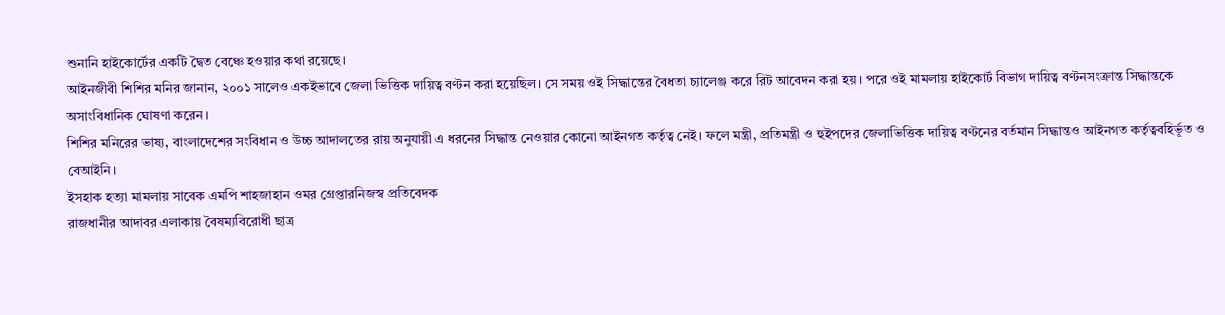শুনানি হাইকোর্টের একটি দ্বৈত বেঞ্চে হওয়ার কথা রয়েছে।
আইনজীবী শিশির মনির জানান, ২০০১ সালেও একইভাবে জেলা ভিত্তিক দায়িত্ব বণ্টন করা হয়েছিল। সে সময় ওই সিদ্ধান্তের বৈধতা চ্যালেঞ্জ করে রিট আবেদন করা হয়। পরে ওই মামলায় হাইকোর্ট বিভাগ দায়িত্ব বণ্টনসংক্রান্ত সিদ্ধান্তকে অসাংবিধানিক ঘোষণা করেন।
শিশির মনিরের ভাষ্য, বাংলাদেশের সংবিধান ও উচ্চ আদালতের রায় অনুযায়ী এ ধরনের সিদ্ধান্ত নেওয়ার কোনো আইনগত কর্তৃত্ব নেই। ফলে মন্ত্রী, প্রতিমন্ত্রী ও হুইপদের জেলাভিত্তিক দায়িত্ব বণ্টনের বর্তমান সিদ্ধান্তও আইনগত কর্তৃত্ববহির্ভূত ও বেআইনি।
ইসহাক হত্যা মামলায় সাবেক এমপি শাহজাহান ওমর গ্রেপ্তারনিজস্ব প্রতিবেদক
রাজধানীর আদাবর এলাকায় বৈষম্যবিরোধী ছাত্র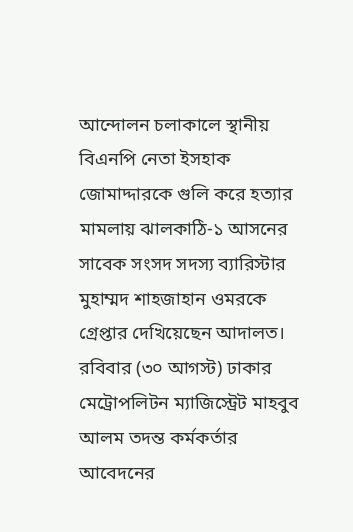আন্দোলন চলাকালে স্থানীয় বিএনপি নেতা ইসহাক জোমাদ্দারকে গুলি করে হত্যার মামলায় ঝালকাঠি-১ আসনের সাবেক সংসদ সদস্য ব্যারিস্টার মুহাম্মদ শাহজাহান ওমরকে গ্রেপ্তার দেখিয়েছেন আদালত।
রবিবার (৩০ আগস্ট) ঢাকার মেট্রোপলিটন ম্যাজিস্ট্রেট মাহবুব আলম তদন্ত কর্মকর্তার আবেদনের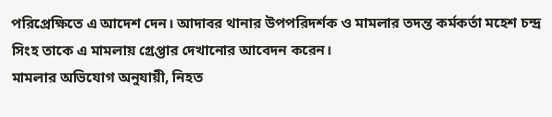পরিপ্রেক্ষিতে এ আদেশ দেন। আদাবর থানার উপপরিদর্শক ও মামলার তদন্ত কর্মকর্তা মহেশ চন্দ্র সিংহ তাকে এ মামলায় গ্রেপ্তার দেখানোর আবেদন করেন।
মামলার অভিযোগ অনুযায়ী, নিহত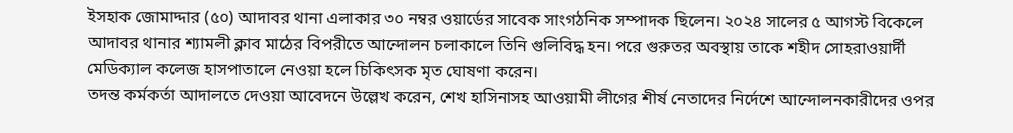ইসহাক জোমাদ্দার (৫০) আদাবর থানা এলাকার ৩০ নম্বর ওয়ার্ডের সাবেক সাংগঠনিক সম্পাদক ছিলেন। ২০২৪ সালের ৫ আগস্ট বিকেলে আদাবর থানার শ্যামলী ক্লাব মাঠের বিপরীতে আন্দোলন চলাকালে তিনি গুলিবিদ্ধ হন। পরে গুরুতর অবস্থায় তাকে শহীদ সোহরাওয়ার্দী মেডিক্যাল কলেজ হাসপাতালে নেওয়া হলে চিকিৎসক মৃত ঘোষণা করেন।
তদন্ত কর্মকর্তা আদালতে দেওয়া আবেদনে উল্লেখ করেন, শেখ হাসিনাসহ আওয়ামী লীগের শীর্ষ নেতাদের নির্দেশে আন্দোলনকারীদের ওপর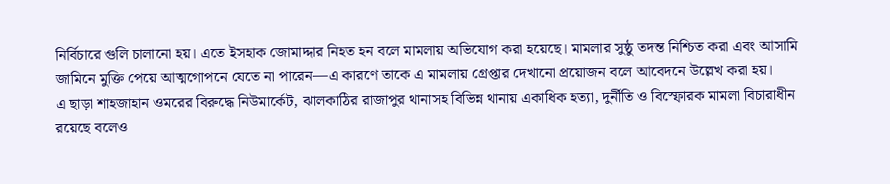নির্বিচারে গুলি চালানো হয়। এতে ইসহাক জোমাদ্দার নিহত হন বলে মামলায় অভিযোগ করা হয়েছে। মামলার সুষ্ঠু তদন্ত নিশ্চিত করা এবং আসামি জামিনে মুক্তি পেয়ে আত্মগোপনে যেতে না পারেন—এ কারণে তাকে এ মামলায় গ্রেপ্তার দেখানো প্রয়োজন বলে আবেদনে উল্লেখ করা হয়।
এ ছাড়া শাহজাহান ওমরের বিরুদ্ধে নিউমার্কেট, ঝালকাঠির রাজাপুর থানাসহ বিভিন্ন থানায় একাধিক হত্যা, দুর্নীতি ও বিস্ফোরক মামলা বিচারাধীন রয়েছে বলেও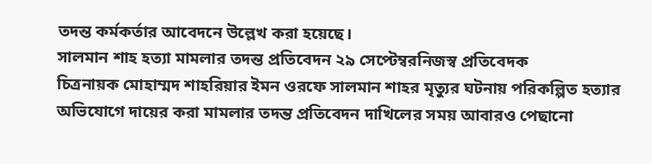তদন্ত কর্মকর্তার আবেদনে উল্লেখ করা হয়েছে।
সালমান শাহ হত্যা মামলার তদন্ত প্রতিবেদন ২৯ সেপ্টেম্বরনিজস্ব প্রতিবেদক
চিত্রনায়ক মোহাম্মদ শাহরিয়ার ইমন ওরফে সালমান শাহর মৃত্যুর ঘটনায় পরিকল্পিত হত্যার অভিযোগে দায়ের করা মামলার তদন্ত প্রতিবেদন দাখিলের সময় আবারও পেছানো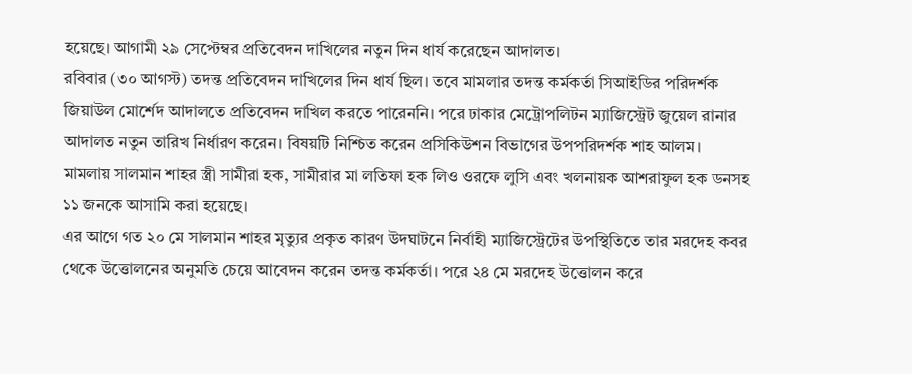হয়েছে। আগামী ২৯ সেপ্টেম্বর প্রতিবেদন দাখিলের নতুন দিন ধার্য করেছেন আদালত।
রবিবার (৩০ আগস্ট) তদন্ত প্রতিবেদন দাখিলের দিন ধার্য ছিল। তবে মামলার তদন্ত কর্মকর্তা সিআইডির পরিদর্শক জিয়াউল মোর্শেদ আদালতে প্রতিবেদন দাখিল করতে পারেননি। পরে ঢাকার মেট্রোপলিটন ম্যাজিস্ট্রেট জুয়েল রানার আদালত নতুন তারিখ নির্ধারণ করেন। বিষয়টি নিশ্চিত করেন প্রসিকিউশন বিভাগের উপপরিদর্শক শাহ আলম।
মামলায় সালমান শাহর স্ত্রী সামীরা হক, সামীরার মা লতিফা হক লিও ওরফে লুসি এবং খলনায়ক আশরাফুল হক ডনসহ ১১ জনকে আসামি করা হয়েছে।
এর আগে গত ২০ মে সালমান শাহর মৃত্যুর প্রকৃত কারণ উদঘাটনে নির্বাহী ম্যাজিস্ট্রেটের উপস্থিতিতে তার মরদেহ কবর থেকে উত্তোলনের অনুমতি চেয়ে আবেদন করেন তদন্ত কর্মকর্তা। পরে ২৪ মে মরদেহ উত্তোলন করে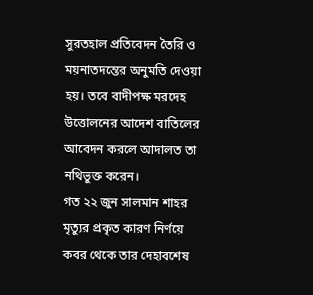সুরতহাল প্রতিবেদন তৈরি ও ময়নাতদন্তের অনুমতি দেওয়া হয়। তবে বাদীপক্ষ মরদেহ উত্তোলনের আদেশ বাতিলের আবেদন করলে আদালত তা নথিভুক্ত করেন।
গত ২২ জুন সালমান শাহর মৃত্যুর প্রকৃত কারণ নির্ণয়ে কবর থেকে তার দেহাবশেষ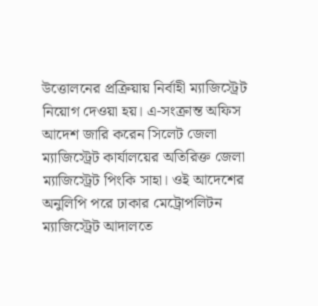উত্তোলনের প্রক্রিয়ায় নির্বাহী ম্যাজিস্ট্রেট নিয়োগ দেওয়া হয়। এ-সংক্রান্ত অফিস আদেশ জারি করেন সিলেট জেলা ম্যাজিস্ট্রেট কার্যালয়ের অতিরিক্ত জেলা ম্যাজিস্ট্রেট পিংকি সাহা। ওই আদেশের অনুলিপি পরে ঢাকার মেট্রোপলিটন ম্যাজিস্ট্রেট আদালতে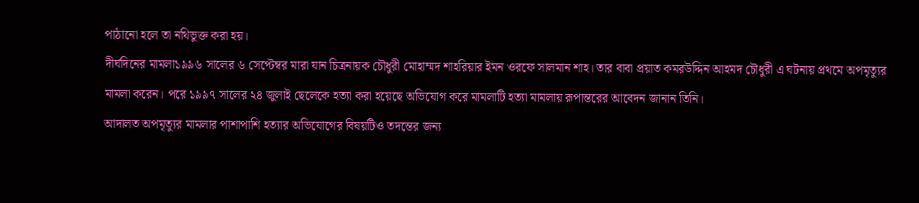পাঠানো হলে তা নথিভুক্ত করা হয়।
দীর্ঘদিনের মামলা১৯৯৬ সালের ৬ সেপ্টেম্বর মারা যান চিত্রনায়ক চৌধুরী মোহাম্মদ শাহরিয়ার ইমন ওরফে সালমান শাহ। তার বাবা প্রয়াত কমরউদ্দিন আহমদ চৌধুরী এ ঘটনায় প্রথমে অপমৃত্যুর মামলা করেন। পরে ১৯৯৭ সালের ২৪ জুলাই ছেলেকে হত্যা করা হয়েছে অভিযোগ করে মামলাটি হত্যা মামলায় রূপান্তরের আবেদন জানান তিনি।
আদালত অপমৃত্যুর মামলার পাশাপাশি হত্যার অভিযোগের বিষয়টিও তদন্তের জন্য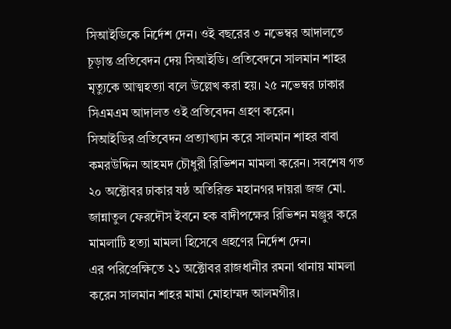সিআইডিকে নির্দেশ দেন। ওই বছরের ৩ নভেম্বর আদালতে চূড়ান্ত প্রতিবেদন দেয় সিআইডি। প্রতিবেদনে সালমান শাহর মৃত্যুকে আত্মহত্যা বলে উল্লেখ করা হয়। ২৫ নভেম্বর ঢাকার সিএমএম আদালত ওই প্রতিবেদন গ্রহণ করেন।
সিআইডির প্রতিবেদন প্রত্যাখ্যান করে সালমান শাহর বাবা কমরউদ্দিন আহমদ চৌধুরী রিভিশন মামলা করেন। সবশেষ গত ২০ অক্টোবর ঢাকার ষষ্ঠ অতিরিক্ত মহানগর দায়রা জজ মো. জান্নাতুল ফেরদৌস ইবনে হক বাদীপক্ষের রিভিশন মঞ্জুর করে মামলাটি হত্যা মামলা হিসেবে গ্রহণের নির্দেশ দেন।
এর পরিপ্রেক্ষিতে ২১ অক্টোবর রাজধানীর রমনা থানায় মামলা করেন সালমান শাহর মামা মোহাম্মদ আলমগীর।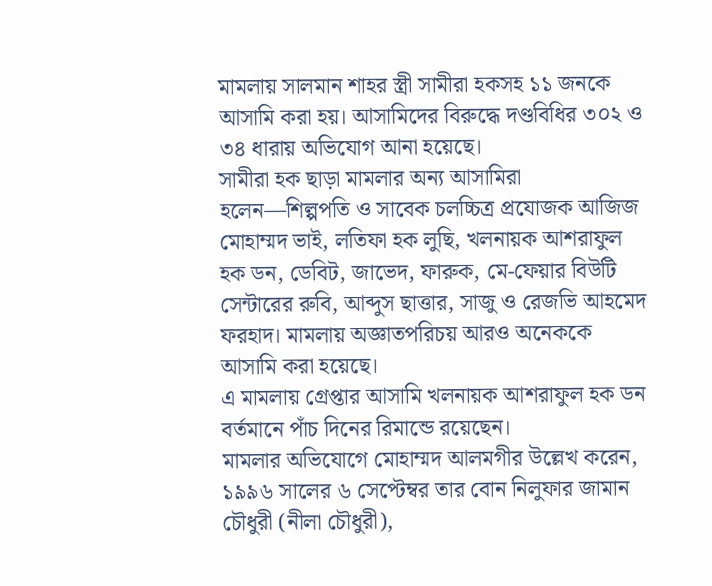মামলায় সালমান শাহর স্ত্রী সামীরা হকসহ ১১ জনকে আসামি করা হয়। আসামিদের বিরুদ্ধে দণ্ডবিধির ৩০২ ও ৩৪ ধারায় অভিযোগ আনা হয়েছে।
সামীরা হক ছাড়া মামলার অন্য আসামিরা হলেন—শিল্পপতি ও সাবেক চলচ্চিত্র প্রযোজক আজিজ মোহাম্মদ ভাই, লতিফা হক লুছি, খলনায়ক আশরাফুল হক ডন, ডেবিট, জাভেদ, ফারুক, মে-ফেয়ার বিউটি সেন্টারের রুবি, আব্দুস ছাত্তার, সাজু ও রেজভি আহমেদ ফরহাদ। মামলায় অজ্ঞাতপরিচয় আরও অনেককে আসামি করা হয়েছে।
এ মামলায় গ্রেপ্তার আসামি খলনায়ক আশরাফুল হক ডন বর্তমানে পাঁচ দিনের রিমান্ডে রয়েছেন।
মামলার অভিযোগে মোহাম্মদ আলমগীর উল্লেখ করেন, ১৯৯৬ সালের ৬ সেপ্টেম্বর তার বোন নিলুফার জামান চৌধুরী (নীলা চৌধুরী),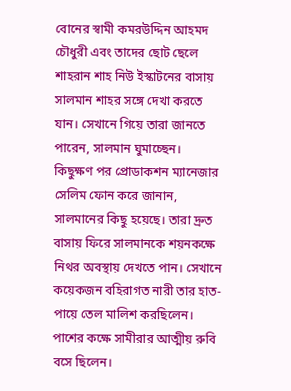বোনের স্বামী কমরউদ্দিন আহমদ চৌধুরী এবং তাদের ছোট ছেলে শাহরান শাহ নিউ ইস্কাটনের বাসায় সালমান শাহর সঙ্গে দেখা করতে যান। সেখানে গিয়ে তারা জানতে পারেন, সালমান ঘুমাচ্ছেন।
কিছুক্ষণ পর প্রোডাকশন ম্যানেজার সেলিম ফোন করে জানান, সালমানের কিছু হয়েছে। তারা দ্রুত বাসায় ফিরে সালমানকে শয়নকক্ষে নিথর অবস্থায় দেখতে পান। সেখানে কয়েকজন বহিরাগত নারী তার হাত-পায়ে তেল মালিশ করছিলেন। পাশের কক্ষে সামীরার আত্মীয় রুবি বসে ছিলেন।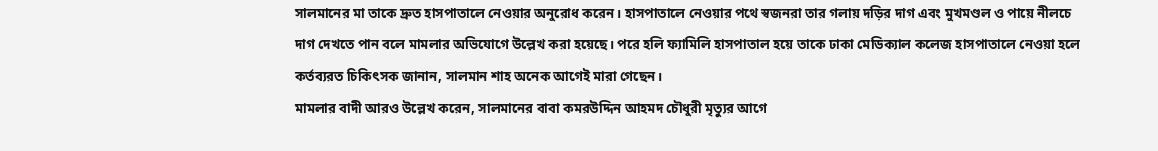সালমানের মা তাকে দ্রুত হাসপাতালে নেওয়ার অনুরোধ করেন। হাসপাতালে নেওয়ার পথে স্বজনরা তার গলায় দড়ির দাগ এবং মুখমণ্ডল ও পায়ে নীলচে দাগ দেখতে পান বলে মামলার অভিযোগে উল্লেখ করা হয়েছে। পরে হলি ফ্যামিলি হাসপাতাল হয়ে তাকে ঢাকা মেডিক্যাল কলেজ হাসপাতালে নেওয়া হলে কর্তব্যরত চিকিৎসক জানান, সালমান শাহ অনেক আগেই মারা গেছেন।
মামলার বাদী আরও উল্লেখ করেন, সালমানের বাবা কমরউদ্দিন আহমদ চৌধুরী মৃত্যুর আগে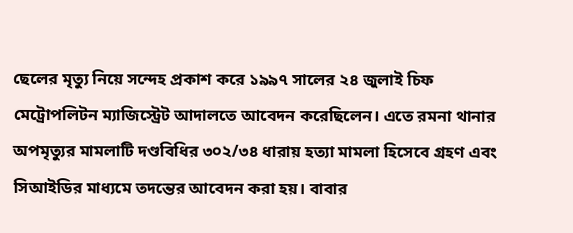ছেলের মৃত্যু নিয়ে সন্দেহ প্রকাশ করে ১৯৯৭ সালের ২৪ জুলাই চিফ মেট্রোপলিটন ম্যাজিস্ট্রেট আদালতে আবেদন করেছিলেন। এতে রমনা থানার অপমৃত্যুর মামলাটি দণ্ডবিধির ৩০২/৩৪ ধারায় হত্যা মামলা হিসেবে গ্রহণ এবং সিআইডির মাধ্যমে তদন্তের আবেদন করা হয়। বাবার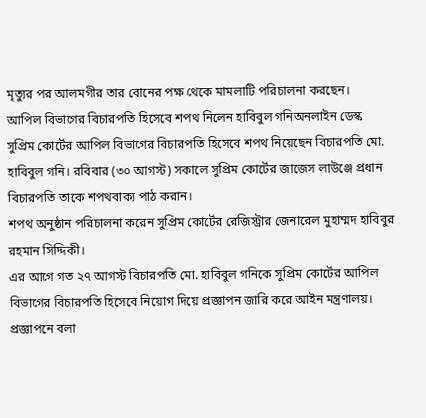মৃত্যুর পর আলমগীর তার বোনের পক্ষ থেকে মামলাটি পরিচালনা করছেন।
আপিল বিভাগের বিচারপতি হিসেবে শপথ নিলেন হাবিবুল গনিঅনলাইন ডেস্ক
সুপ্রিম কোর্টের আপিল বিভাগের বিচারপতি হিসেবে শপথ নিয়েছেন বিচারপতি মো. হাবিবুল গনি। রবিবার (৩০ আগস্ট) সকালে সুপ্রিম কোর্টের জাজেস লাউঞ্জে প্রধান বিচারপতি তাকে শপথবাক্য পাঠ করান।
শপথ অনুষ্ঠান পরিচালনা করেন সুপ্রিম কোর্টের রেজিস্ট্রার জেনারেল মুহাম্মদ হাবিবুর রহমান সিদ্দিকী।
এর আগে গত ২৭ আগস্ট বিচারপতি মো. হাবিবুল গনিকে সুপ্রিম কোর্টের আপিল বিভাগের বিচারপতি হিসেবে নিয়োগ দিয়ে প্রজ্ঞাপন জারি করে আইন মন্ত্রণালয়।
প্রজ্ঞাপনে বলা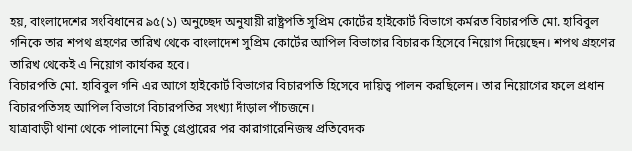হয়, বাংলাদেশের সংবিধানের ৯৫(১) অনুচ্ছেদ অনুযায়ী রাষ্ট্রপতি সুপ্রিম কোর্টের হাইকোর্ট বিভাগে কর্মরত বিচারপতি মো. হাবিবুল গনিকে তার শপথ গ্রহণের তারিখ থেকে বাংলাদেশ সুপ্রিম কোর্টের আপিল বিভাগের বিচারক হিসেবে নিয়োগ দিয়েছেন। শপথ গ্রহণের তারিখ থেকেই এ নিয়োগ কার্যকর হবে।
বিচারপতি মো. হাবিবুল গনি এর আগে হাইকোর্ট বিভাগের বিচারপতি হিসেবে দায়িত্ব পালন করছিলেন। তার নিয়োগের ফলে প্রধান বিচারপতিসহ আপিল বিভাগে বিচারপতির সংখ্যা দাঁড়াল পাঁচজনে।
যাত্রাবাড়ী থানা থেকে পালানো মিতু গ্রেপ্তারের পর কারাগারেনিজস্ব প্রতিবেদক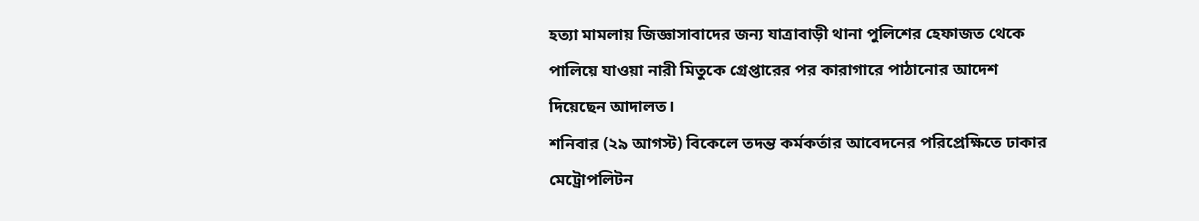হত্যা মামলায় জিজ্ঞাসাবাদের জন্য যাত্রাবাড়ী থানা পুলিশের হেফাজত থেকে পালিয়ে যাওয়া নারী মিতুকে গ্রেপ্তারের পর কারাগারে পাঠানোর আদেশ দিয়েছেন আদালত।
শনিবার (২৯ আগস্ট) বিকেলে তদন্ত কর্মকর্তার আবেদনের পরিপ্রেক্ষিতে ঢাকার মেট্রোপলিটন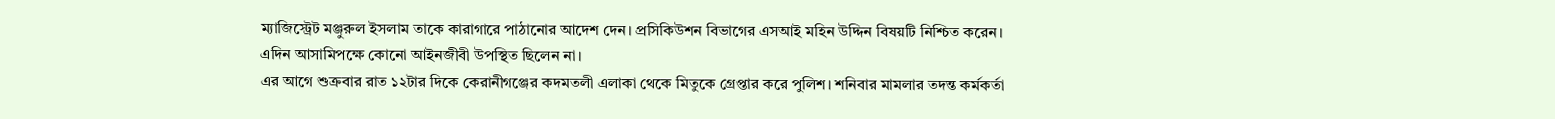ম্যাজিস্ট্রেট মঞ্জুরুল ইসলাম তাকে কারাগারে পাঠানোর আদেশ দেন। প্রসিকিউশন বিভাগের এসআই মহিন উদ্দিন বিষয়টি নিশ্চিত করেন। এদিন আসামিপক্ষে কোনো আইনজীবী উপস্থিত ছিলেন না।
এর আগে শুক্রবার রাত ১২টার দিকে কেরানীগঞ্জের কদমতলী এলাকা থেকে মিতুকে গ্রেপ্তার করে পুলিশ। শনিবার মামলার তদন্ত কর্মকর্তা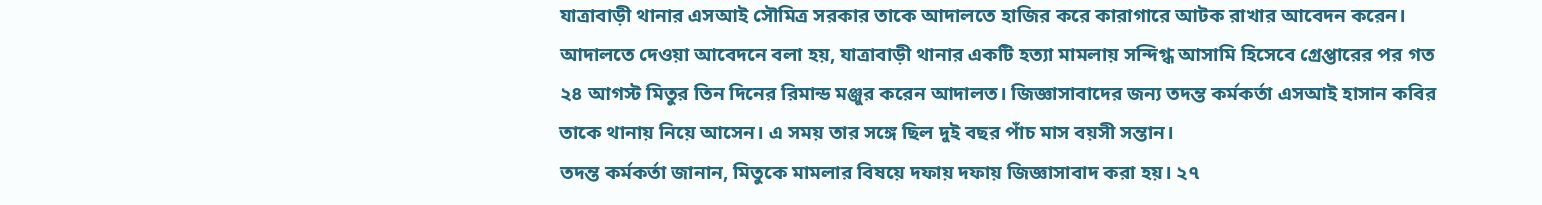যাত্রাবাড়ী থানার এসআই সৌমিত্র সরকার তাকে আদালতে হাজির করে কারাগারে আটক রাখার আবেদন করেন।
আদালতে দেওয়া আবেদনে বলা হয়, যাত্রাবাড়ী থানার একটি হত্যা মামলায় সন্দিগ্ধ আসামি হিসেবে গ্রেপ্তারের পর গত ২৪ আগস্ট মিতুর তিন দিনের রিমান্ড মঞ্জুর করেন আদালত। জিজ্ঞাসাবাদের জন্য তদন্ত কর্মকর্তা এসআই হাসান কবির তাকে থানায় নিয়ে আসেন। এ সময় তার সঙ্গে ছিল দুই বছর পাঁচ মাস বয়সী সন্তান।
তদন্ত কর্মকর্তা জানান, মিতুকে মামলার বিষয়ে দফায় দফায় জিজ্ঞাসাবাদ করা হয়। ২৭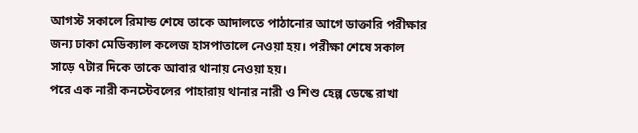আগস্ট সকালে রিমান্ড শেষে তাকে আদালতে পাঠানোর আগে ডাক্তারি পরীক্ষার জন্য ঢাকা মেডিক্যাল কলেজ হাসপাতালে নেওয়া হয়। পরীক্ষা শেষে সকাল সাড়ে ৭টার দিকে তাকে আবার থানায় নেওয়া হয়।
পরে এক নারী কনস্টেবলের পাহারায় থানার নারী ও শিশু হেল্প ডেস্কে রাখা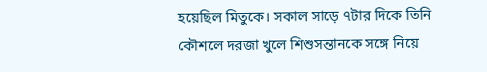হয়েছিল মিতুকে। সকাল সাড়ে ৭টার দিকে তিনি কৌশলে দরজা খুলে শিশুসন্তানকে সঙ্গে নিয়ে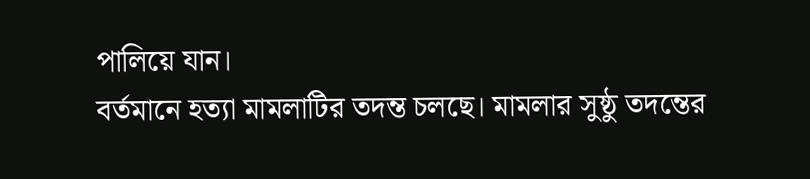পালিয়ে যান।
বর্তমানে হত্যা মামলাটির তদন্ত চলছে। মামলার সুষ্ঠু তদন্তের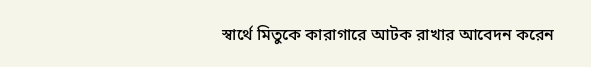স্বার্থে মিতুকে কারাগারে আটক রাখার আবেদন করেন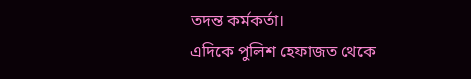তদন্ত কর্মকর্তা।
এদিকে পুলিশ হেফাজত থেকে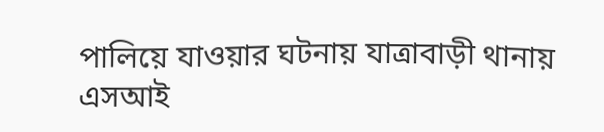পালিয়ে যাওয়ার ঘটনায় যাত্রাবাড়ী থানায় এসআই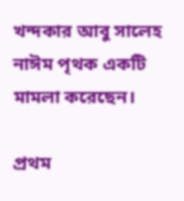খন্দকার আবু সালেহ নাঈম পৃথক একটি মামলা করেছেন।

প্রথম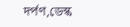দর্পণ,ডেস্ক